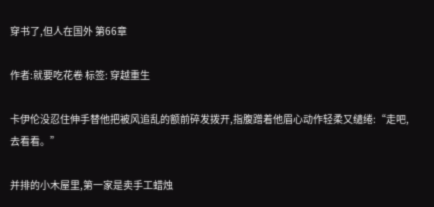穿书了,但人在国外 第66章

作者:就要吃花卷 标签: 穿越重生

卡伊伦没忍住伸手替他把被风追乱的额前碎发拨开,指腹蹭着他眉心动作轻柔又缱绻:“走吧,去看看。”

并排的小木屋里,第一家是卖手工蜡烛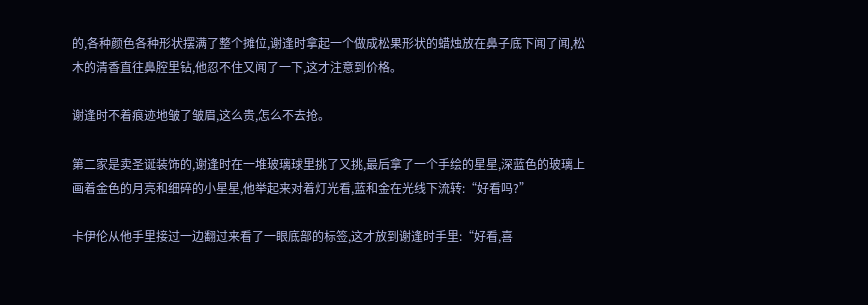的,各种颜色各种形状摆满了整个摊位,谢逢时拿起一个做成松果形状的蜡烛放在鼻子底下闻了闻,松木的清香直往鼻腔里钻,他忍不住又闻了一下,这才注意到价格。

谢逢时不着痕迹地皱了皱眉,这么贵,怎么不去抢。

第二家是卖圣诞装饰的,谢逢时在一堆玻璃球里挑了又挑,最后拿了一个手绘的星星,深蓝色的玻璃上画着金色的月亮和细碎的小星星,他举起来对着灯光看,蓝和金在光线下流转:“好看吗?”

卡伊伦从他手里接过一边翻过来看了一眼底部的标签,这才放到谢逢时手里:“好看,喜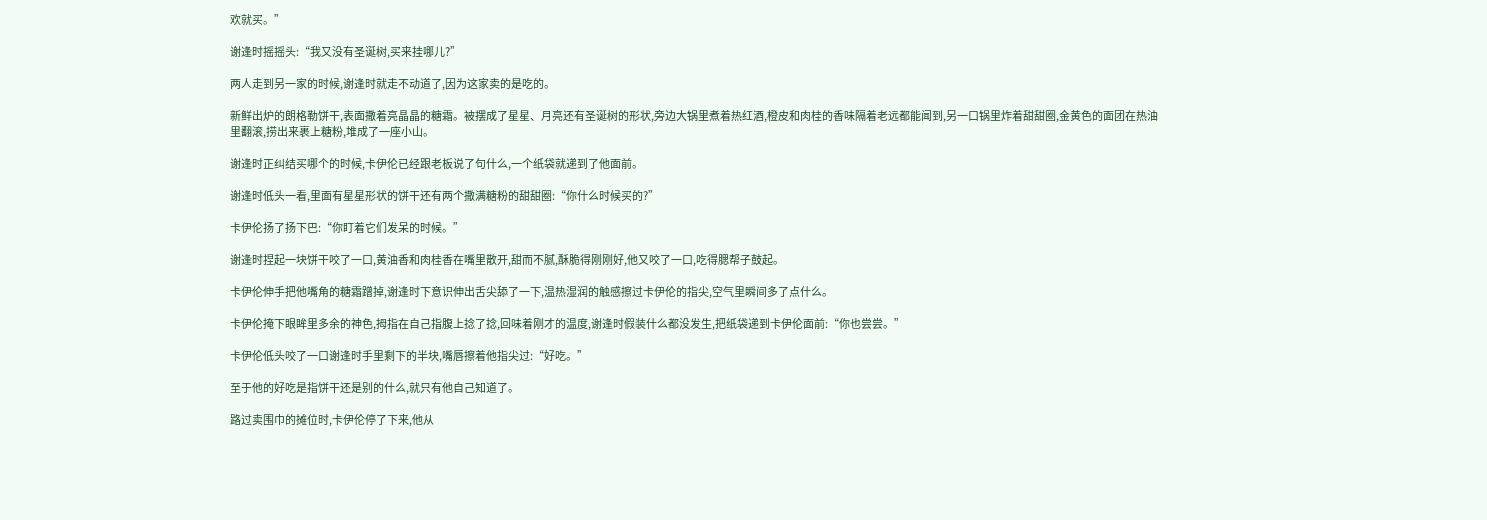欢就买。”

谢逢时摇摇头:“我又没有圣诞树,买来挂哪儿?”

两人走到另一家的时候,谢逢时就走不动道了,因为这家卖的是吃的。

新鲜出炉的朗格勒饼干,表面撒着亮晶晶的糖霜。被摆成了星星、月亮还有圣诞树的形状,旁边大锅里煮着热红酒,橙皮和肉桂的香味隔着老远都能闻到,另一口锅里炸着甜甜圈,金黄色的面团在热油里翻滚,捞出来裹上糖粉,堆成了一座小山。

谢逢时正纠结买哪个的时候,卡伊伦已经跟老板说了句什么,一个纸袋就递到了他面前。

谢逢时低头一看,里面有星星形状的饼干还有两个撒满糖粉的甜甜圈:“你什么时候买的?”

卡伊伦扬了扬下巴:“你盯着它们发呆的时候。”

谢逢时捏起一块饼干咬了一口,黄油香和肉桂香在嘴里散开,甜而不腻,酥脆得刚刚好,他又咬了一口,吃得腮帮子鼓起。

卡伊伦伸手把他嘴角的糖霜蹭掉,谢逢时下意识伸出舌尖舔了一下,温热湿润的触感擦过卡伊伦的指尖,空气里瞬间多了点什么。

卡伊伦掩下眼眸里多余的神色,拇指在自己指腹上捻了捻,回味着刚才的温度,谢逢时假装什么都没发生,把纸袋递到卡伊伦面前:“你也尝尝。”

卡伊伦低头咬了一口谢逢时手里剩下的半块,嘴唇擦着他指尖过:“好吃。”

至于他的好吃是指饼干还是别的什么,就只有他自己知道了。

路过卖围巾的摊位时,卡伊伦停了下来,他从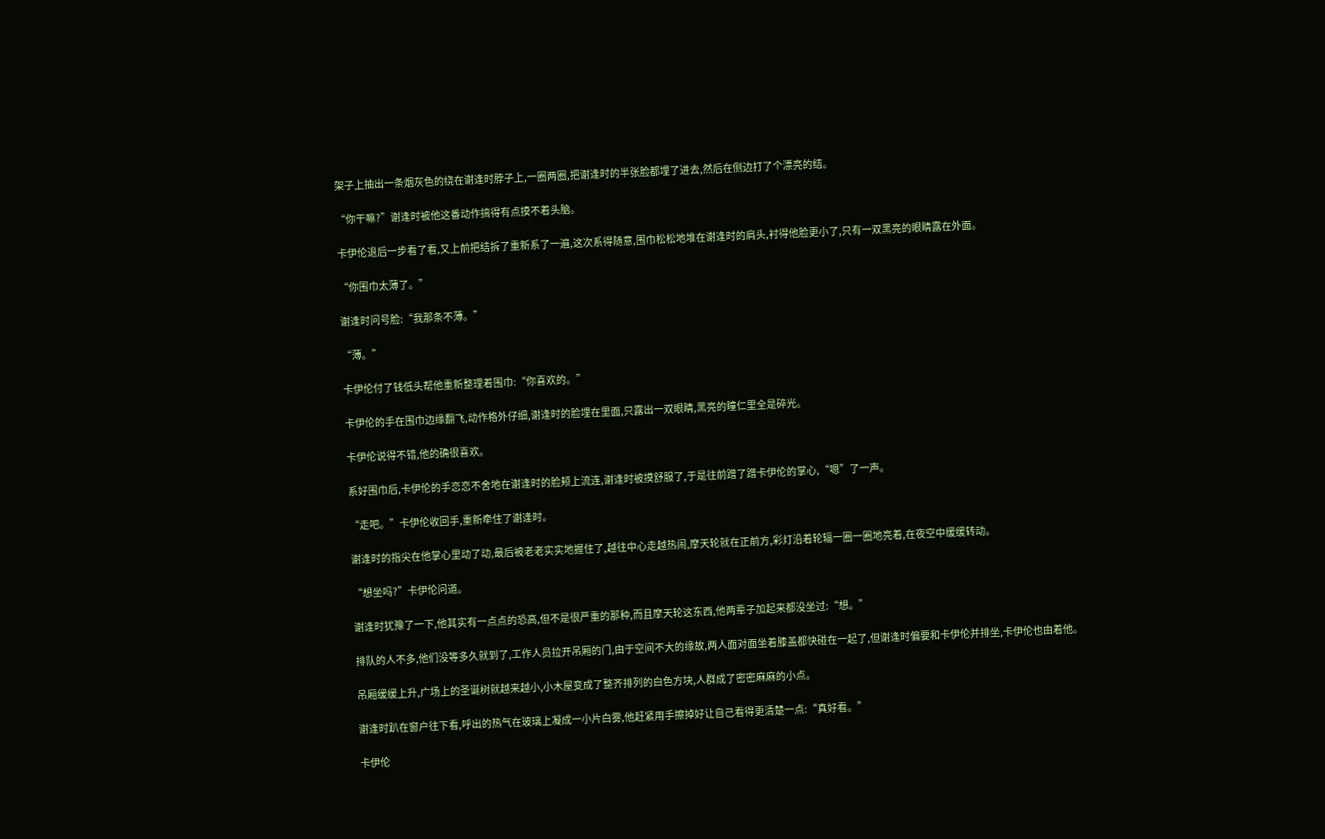架子上抽出一条烟灰色的绕在谢逢时脖子上,一圈两圈,把谢逢时的半张脸都埋了进去,然后在侧边打了个漂亮的结。

“你干嘛?”谢逢时被他这番动作搞得有点摸不着头脑。

卡伊伦退后一步看了看,又上前把结拆了重新系了一遍,这次系得随意,围巾松松地堆在谢逢时的肩头,衬得他脸更小了,只有一双黑亮的眼睛露在外面。

“你围巾太薄了。”

谢逢时问号脸:“我那条不薄。”

“薄。”

卡伊伦付了钱低头帮他重新整理着围巾:“你喜欢的。”

卡伊伦的手在围巾边缘翻飞,动作格外仔细,谢逢时的脸埋在里面,只露出一双眼睛,黑亮的瞳仁里全是碎光。

卡伊伦说得不错,他的确很喜欢。

系好围巾后,卡伊伦的手恋恋不舍地在谢逢时的脸颊上流连,谢逢时被摸舒服了,于是往前蹭了蹭卡伊伦的掌心,“嗯”了一声。

“走吧。”卡伊伦收回手,重新牵住了谢逢时。

谢逢时的指尖在他掌心里动了动,最后被老老实实地握住了,越往中心走越热闹,摩天轮就在正前方,彩灯沿着轮辐一圈一圈地亮着,在夜空中缓缓转动。

“想坐吗?”卡伊伦问道。

谢逢时犹豫了一下,他其实有一点点的恐高,但不是很严重的那种,而且摩天轮这东西,他两辈子加起来都没坐过:“想。”

排队的人不多,他们没等多久就到了,工作人员拉开吊厢的门,由于空间不大的缘故,两人面对面坐着膝盖都快碰在一起了,但谢逢时偏要和卡伊伦并排坐,卡伊伦也由着他。

吊厢缓缓上升,广场上的圣诞树就越来越小,小木屋变成了整齐排列的白色方块,人群成了密密麻麻的小点。

谢逢时趴在窗户往下看,呼出的热气在玻璃上凝成一小片白雾,他赶紧用手擦掉好让自己看得更清楚一点:“真好看。”

卡伊伦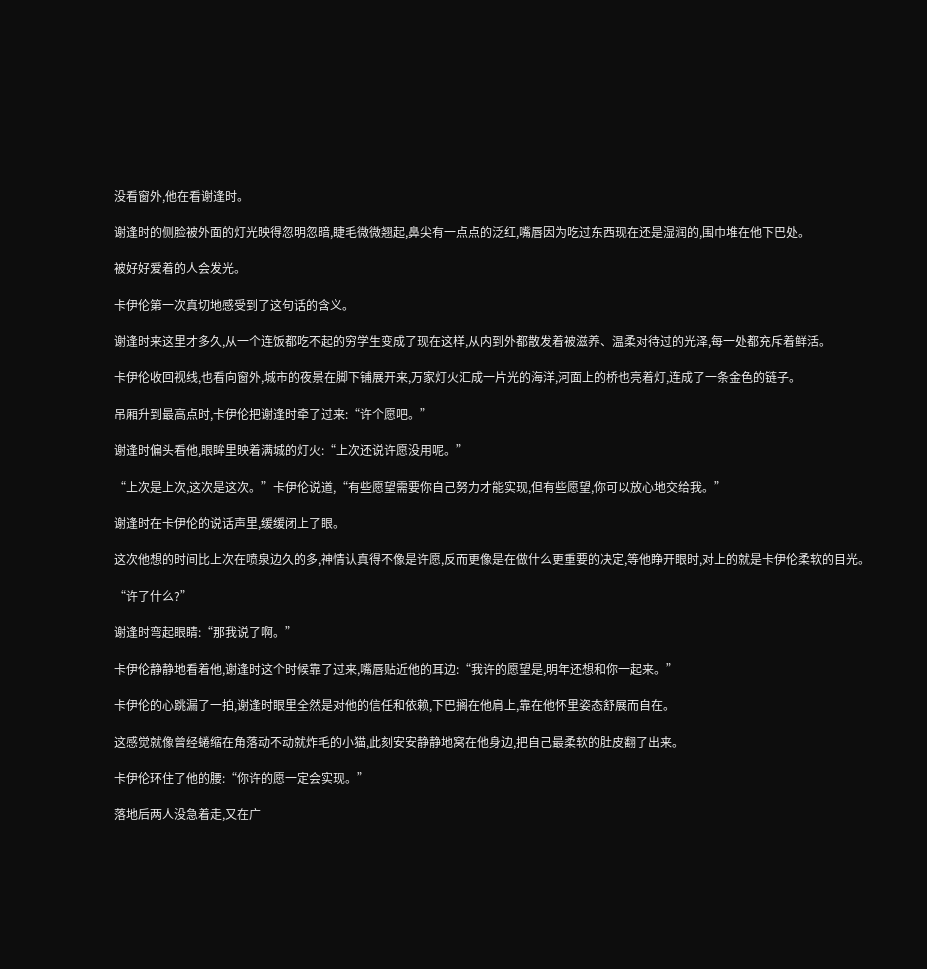没看窗外,他在看谢逢时。

谢逢时的侧脸被外面的灯光映得忽明忽暗,睫毛微微翘起,鼻尖有一点点的泛红,嘴唇因为吃过东西现在还是湿润的,围巾堆在他下巴处。

被好好爱着的人会发光。

卡伊伦第一次真切地感受到了这句话的含义。

谢逢时来这里才多久,从一个连饭都吃不起的穷学生变成了现在这样,从内到外都散发着被滋养、温柔对待过的光泽,每一处都充斥着鲜活。

卡伊伦收回视线,也看向窗外,城市的夜景在脚下铺展开来,万家灯火汇成一片光的海洋,河面上的桥也亮着灯,连成了一条金色的链子。

吊厢升到最高点时,卡伊伦把谢逢时牵了过来:“许个愿吧。”

谢逢时偏头看他,眼眸里映着满城的灯火:“上次还说许愿没用呢。”

“上次是上次,这次是这次。”卡伊伦说道,“有些愿望需要你自己努力才能实现,但有些愿望,你可以放心地交给我。”

谢逢时在卡伊伦的说话声里,缓缓闭上了眼。

这次他想的时间比上次在喷泉边久的多,神情认真得不像是许愿,反而更像是在做什么更重要的决定,等他睁开眼时,对上的就是卡伊伦柔软的目光。

“许了什么?”

谢逢时弯起眼睛:“那我说了啊。”

卡伊伦静静地看着他,谢逢时这个时候靠了过来,嘴唇贴近他的耳边:“我许的愿望是,明年还想和你一起来。”

卡伊伦的心跳漏了一拍,谢逢时眼里全然是对他的信任和依赖,下巴搁在他肩上,靠在他怀里姿态舒展而自在。

这感觉就像曾经蜷缩在角落动不动就炸毛的小猫,此刻安安静静地窝在他身边,把自己最柔软的肚皮翻了出来。

卡伊伦环住了他的腰:“你许的愿一定会实现。”

落地后两人没急着走,又在广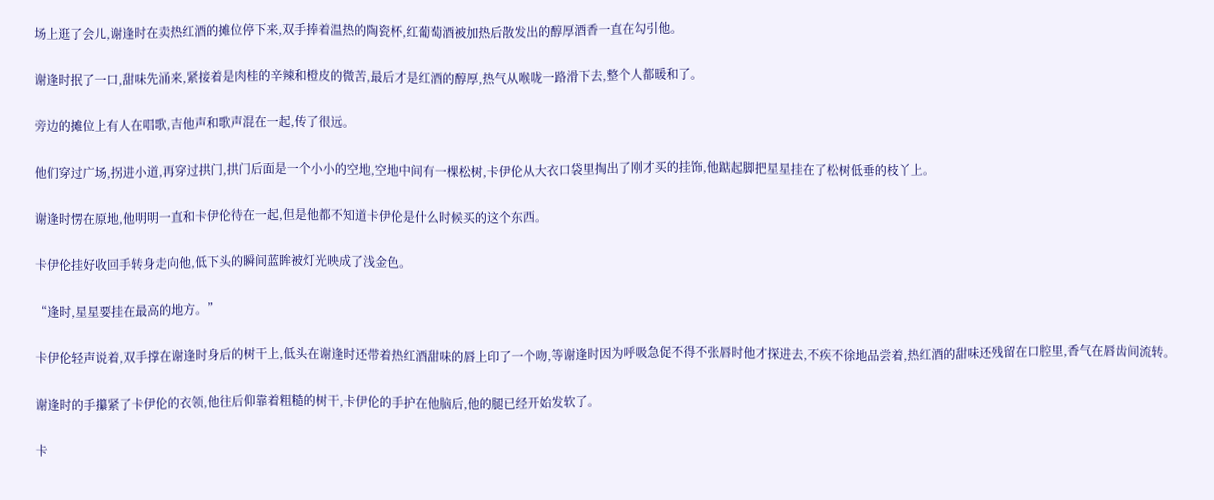场上逛了会儿,谢逢时在卖热红酒的摊位停下来,双手捧着温热的陶瓷杯,红葡萄酒被加热后散发出的醇厚酒香一直在勾引他。

谢逢时抿了一口,甜味先涌来,紧接着是肉桂的辛辣和橙皮的微苦,最后才是红酒的醇厚,热气从喉咙一路滑下去,整个人都暖和了。

旁边的摊位上有人在唱歌,吉他声和歌声混在一起,传了很远。

他们穿过广场,拐进小道,再穿过拱门,拱门后面是一个小小的空地,空地中间有一棵松树,卡伊伦从大衣口袋里掏出了刚才买的挂饰,他踮起脚把星星挂在了松树低垂的枝丫上。

谢逢时愣在原地,他明明一直和卡伊伦待在一起,但是他都不知道卡伊伦是什么时候买的这个东西。

卡伊伦挂好收回手转身走向他,低下头的瞬间蓝眸被灯光映成了浅金色。

“逢时,星星要挂在最高的地方。”

卡伊伦轻声说着,双手撑在谢逢时身后的树干上,低头在谢逢时还带着热红酒甜味的唇上印了一个吻,等谢逢时因为呼吸急促不得不张唇时他才探进去,不疾不徐地品尝着,热红酒的甜味还残留在口腔里,香气在唇齿间流转。

谢逢时的手攥紧了卡伊伦的衣领,他往后仰靠着粗糙的树干,卡伊伦的手护在他脑后,他的腿已经开始发软了。

卡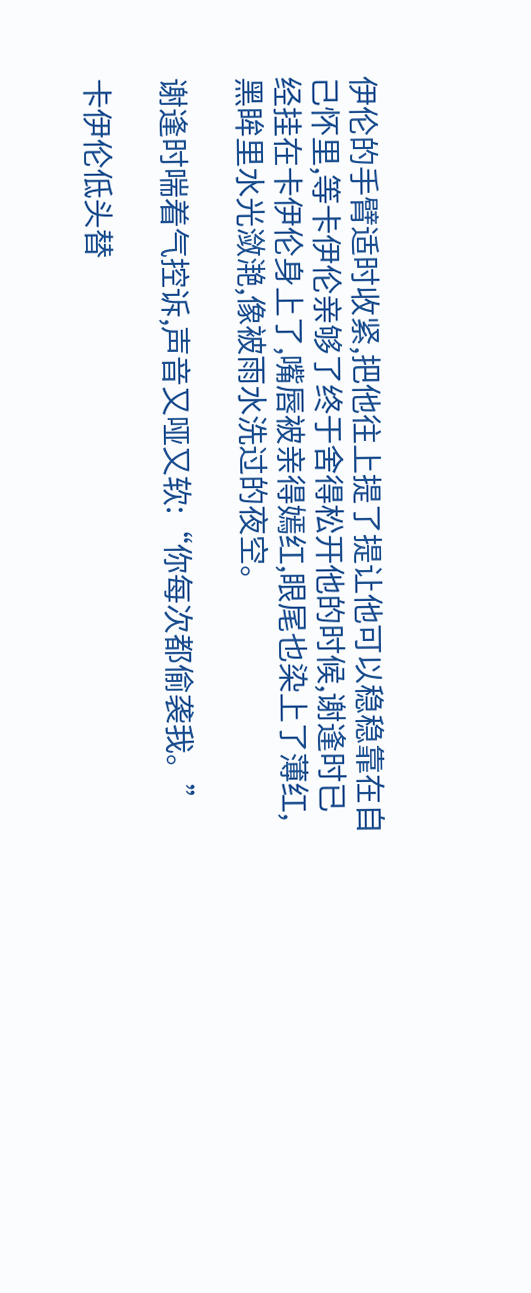伊伦的手臂适时收紧,把他往上提了提让他可以稳稳靠在自己怀里,等卡伊伦亲够了终于舍得松开他的时候,谢逢时已经挂在卡伊伦身上了,嘴唇被亲得嫣红,眼尾也染上了薄红,黑眸里水光潋滟,像被雨水洗过的夜空。

谢逢时喘着气控诉,声音又哑又软:“你每次都偷袭我。”

卡伊伦低头替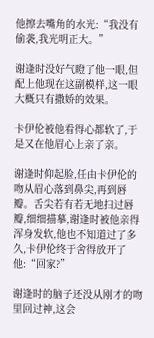他擦去嘴角的水光:“我没有偷袭,我光明正大。”

谢逢时没好气瞪了他一眼,但配上他现在这副模样,这一眼大概只有撒娇的效果。

卡伊伦被他看得心都软了,于是又在他眉心上亲了亲。

谢逢时仰起脸,任由卡伊伦的吻从眉心落到鼻尖,再到唇瓣。舌尖若有若无地扫过唇瓣,细细描摹,谢逢时被他亲得浑身发软,他也不知道过了多久,卡伊伦终于舍得放开了他:“回家?”

谢逢时的脑子还没从刚才的吻里回过神,这会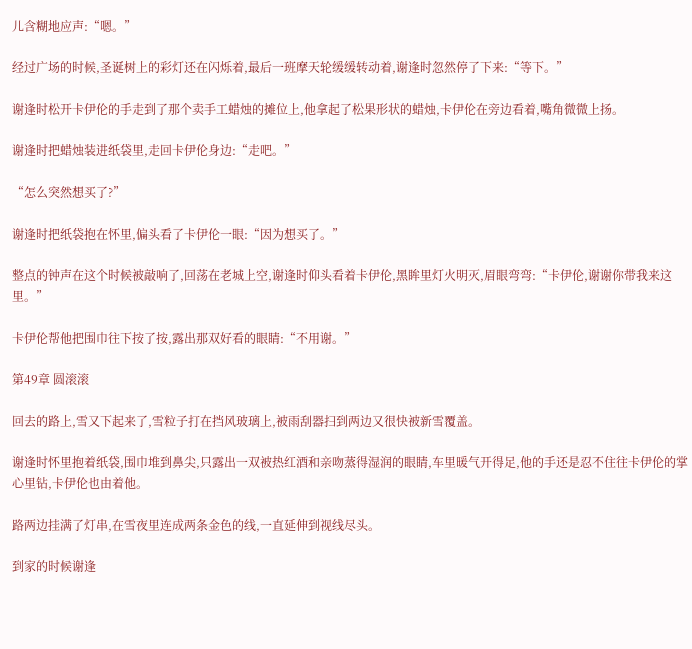儿含糊地应声:“嗯。”

经过广场的时候,圣诞树上的彩灯还在闪烁着,最后一班摩天轮缓缓转动着,谢逢时忽然停了下来:“等下。”

谢逢时松开卡伊伦的手走到了那个卖手工蜡烛的摊位上,他拿起了松果形状的蜡烛,卡伊伦在旁边看着,嘴角微微上扬。

谢逢时把蜡烛装进纸袋里,走回卡伊伦身边:“走吧。”

“怎么突然想买了?”

谢逢时把纸袋抱在怀里,偏头看了卡伊伦一眼:“因为想买了。”

整点的钟声在这个时候被敲响了,回荡在老城上空,谢逢时仰头看着卡伊伦,黑眸里灯火明灭,眉眼弯弯:“卡伊伦,谢谢你带我来这里。”

卡伊伦帮他把围巾往下按了按,露出那双好看的眼睛:“不用谢。”

第49章 圆滚滚

回去的路上,雪又下起来了,雪粒子打在挡风玻璃上,被雨刮器扫到两边又很快被新雪覆盖。

谢逢时怀里抱着纸袋,围巾堆到鼻尖,只露出一双被热红酒和亲吻蒸得湿润的眼睛,车里暖气开得足,他的手还是忍不住往卡伊伦的掌心里钻,卡伊伦也由着他。

路两边挂满了灯串,在雪夜里连成两条金色的线,一直延伸到视线尽头。

到家的时候谢逢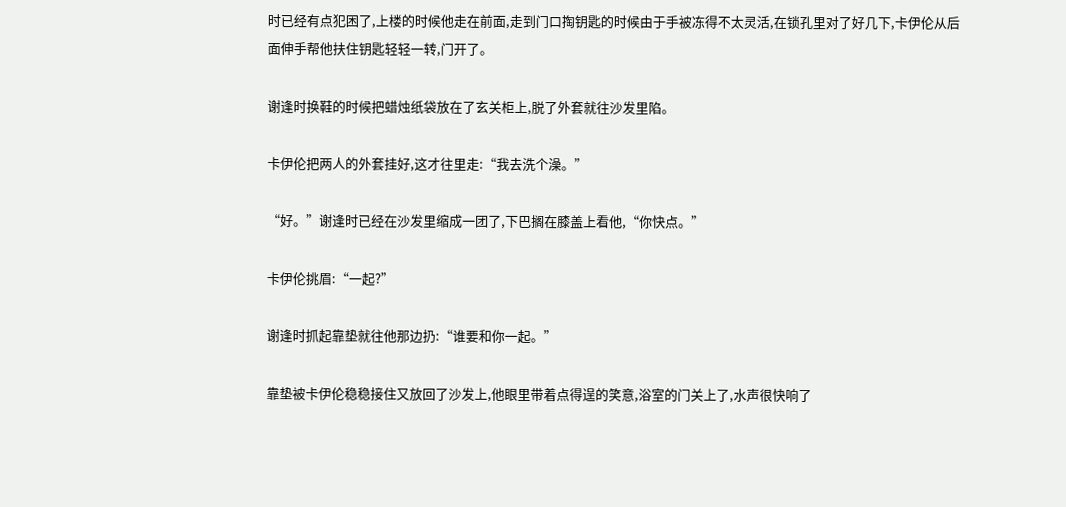时已经有点犯困了,上楼的时候他走在前面,走到门口掏钥匙的时候由于手被冻得不太灵活,在锁孔里对了好几下,卡伊伦从后面伸手帮他扶住钥匙轻轻一转,门开了。

谢逢时换鞋的时候把蜡烛纸袋放在了玄关柜上,脱了外套就往沙发里陷。

卡伊伦把两人的外套挂好,这才往里走:“我去洗个澡。”

“好。”谢逢时已经在沙发里缩成一团了,下巴搁在膝盖上看他,“你快点。”

卡伊伦挑眉:“一起?”

谢逢时抓起靠垫就往他那边扔:“谁要和你一起。”

靠垫被卡伊伦稳稳接住又放回了沙发上,他眼里带着点得逞的笑意,浴室的门关上了,水声很快响了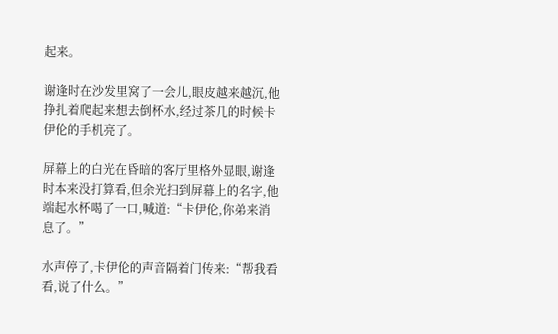起来。

谢逢时在沙发里窝了一会儿,眼皮越来越沉,他挣扎着爬起来想去倒杯水,经过茶几的时候卡伊伦的手机亮了。

屏幕上的白光在昏暗的客厅里格外显眼,谢逢时本来没打算看,但余光扫到屏幕上的名字,他端起水杯喝了一口,喊道:“卡伊伦,你弟来消息了。”

水声停了,卡伊伦的声音隔着门传来:“帮我看看,说了什么。”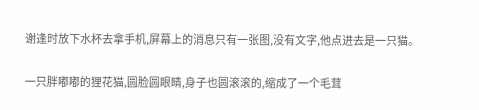谢逢时放下水杯去拿手机,屏幕上的消息只有一张图,没有文字,他点进去是一只猫。

一只胖嘟嘟的狸花猫,圆脸圆眼睛,身子也圆滚滚的,缩成了一个毛茸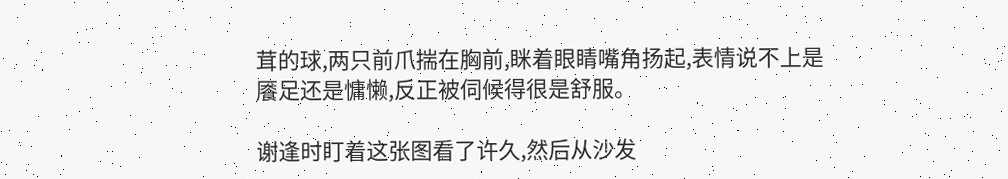茸的球,两只前爪揣在胸前,眯着眼睛嘴角扬起,表情说不上是餍足还是慵懒,反正被伺候得很是舒服。

谢逢时盯着这张图看了许久,然后从沙发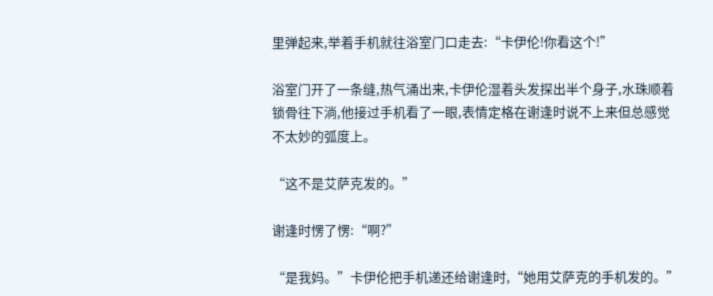里弹起来,举着手机就往浴室门口走去:“卡伊伦!你看这个!”

浴室门开了一条缝,热气涌出来,卡伊伦湿着头发探出半个身子,水珠顺着锁骨往下淌,他接过手机看了一眼,表情定格在谢逢时说不上来但总感觉不太妙的弧度上。

“这不是艾萨克发的。”

谢逢时愣了愣:“啊?”

“是我妈。”卡伊伦把手机递还给谢逢时,“她用艾萨克的手机发的。”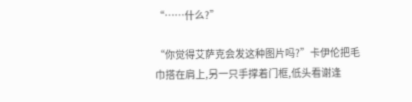“……什么?”

“你觉得艾萨克会发这种图片吗?”卡伊伦把毛巾搭在肩上,另一只手撑着门框,低头看谢逢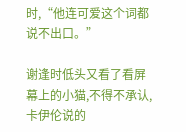时,“他连可爱这个词都说不出口。”

谢逢时低头又看了看屏幕上的小猫,不得不承认,卡伊伦说的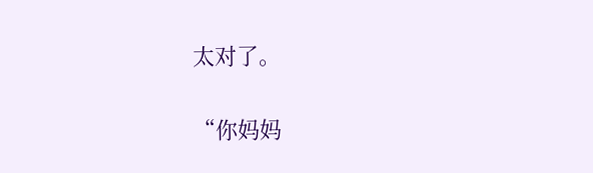太对了。

“你妈妈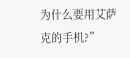为什么要用艾萨克的手机?”